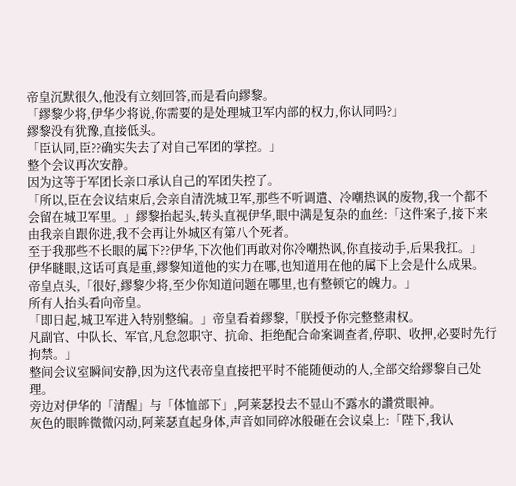帝皇沉默很久,他没有立刻回答,而是看向繆黎。
「繆黎少将,伊华少将说,你需要的是处理城卫军内部的权力,你认同吗?」
繆黎没有犹豫,直接低头。
「臣认同,臣??确实失去了对自己军团的掌控。」
整个会议再次安静。
因为这等于军团长亲口承认自己的军团失控了。
「所以,臣在会议结束后,会亲自清洗城卫军,那些不听调遣、冷嘲热讽的废物,我一个都不会留在城卫军里。」繆黎抬起头,转头直视伊华,眼中满是复杂的血丝:「这件案子,接下来由我亲自跟你进,我不会再让外城区有第八个死者。
至于我那些不长眼的属下??伊华,下次他们再敢对你冷嘲热讽,你直接动手,后果我扛。」
伊华瞇眼,这话可真是重,繆黎知道他的实力在哪,也知道用在他的属下上会是什么成果。
帝皇点头,「很好,繆黎少将,至少你知道问题在哪里,也有整顿它的魄力。」
所有人抬头看向帝皇。
「即日起,城卫军进入特别整编。」帝皇看着繆黎,「朕授予你完整整肃权。
凡副官、中队长、军官,凡怠忽职守、抗命、拒绝配合命案调查者,停职、收押,必要时先行拘禁。」
整间会议室瞬间安静,因为这代表帝皇直接把平时不能随便动的人,全部交给繆黎自己处理。
旁边对伊华的「清醒」与「体恤部下」,阿莱瑟投去不显山不露水的讚赏眼神。
灰色的眼眸微微闪动,阿莱瑟直起身体,声音如同碎冰般砸在会议桌上:「陛下,我认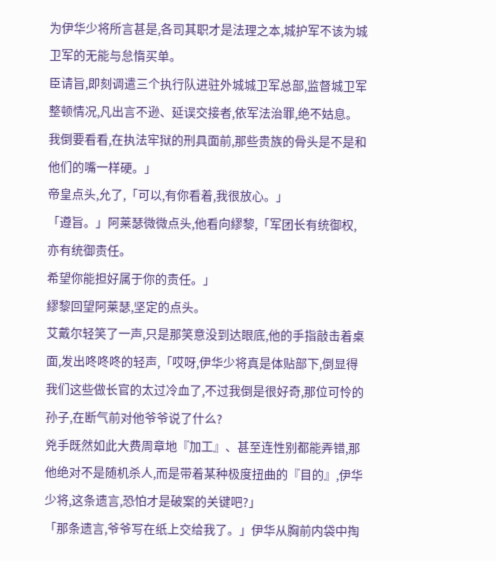为伊华少将所言甚是,各司其职才是法理之本,城护军不该为城卫军的无能与怠惰买单。
臣请旨,即刻调遣三个执行队进驻外城城卫军总部,监督城卫军整顿情况,凡出言不逊、延误交接者,依军法治罪,绝不姑息。
我倒要看看,在执法牢狱的刑具面前,那些贵族的骨头是不是和他们的嘴一样硬。」
帝皇点头,允了,「可以,有你看着,我很放心。」
「遵旨。」阿莱瑟微微点头,他看向繆黎,「军团长有统御权,亦有统御责任。
希望你能担好属于你的责任。」
繆黎回望阿莱瑟,坚定的点头。
艾戴尔轻笑了一声,只是那笑意没到达眼底,他的手指敲击着桌面,发出咚咚咚的轻声,「哎呀,伊华少将真是体贴部下,倒显得我们这些做长官的太过冷血了,不过我倒是很好奇,那位可怜的孙子,在断气前对他爷爷说了什么?
兇手既然如此大费周章地『加工』、甚至连性别都能弄错,那他绝对不是随机杀人,而是带着某种极度扭曲的『目的』,伊华少将,这条遗言,恐怕才是破案的关键吧?」
「那条遗言,爷爷写在纸上交给我了。」伊华从胸前内袋中掏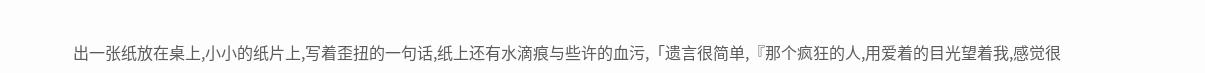出一张纸放在桌上,小小的纸片上,写着歪扭的一句话,纸上还有水滴痕与些许的血污,「遗言很简单,『那个疯狂的人,用爱着的目光望着我,感觉很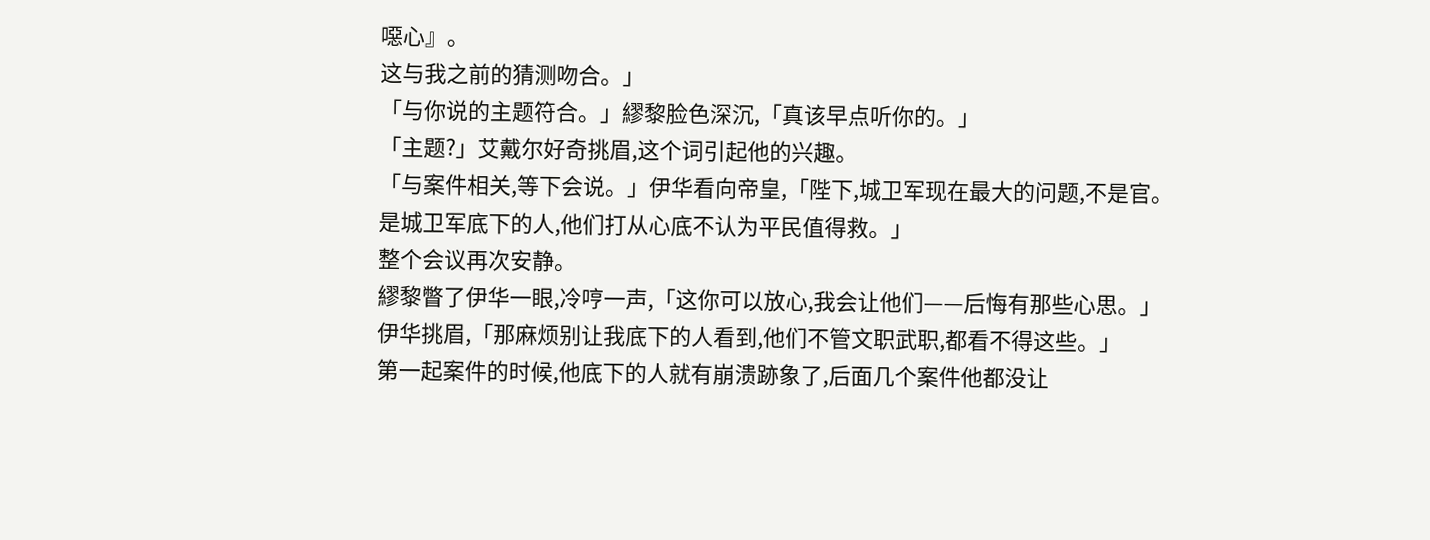噁心』。
这与我之前的猜测吻合。」
「与你说的主题符合。」繆黎脸色深沉,「真该早点听你的。」
「主题?」艾戴尔好奇挑眉,这个词引起他的兴趣。
「与案件相关,等下会说。」伊华看向帝皇,「陛下,城卫军现在最大的问题,不是官。
是城卫军底下的人,他们打从心底不认为平民值得救。」
整个会议再次安静。
繆黎瞥了伊华一眼,冷哼一声,「这你可以放心,我会让他们——后悔有那些心思。」
伊华挑眉,「那麻烦别让我底下的人看到,他们不管文职武职,都看不得这些。」
第一起案件的时候,他底下的人就有崩溃跡象了,后面几个案件他都没让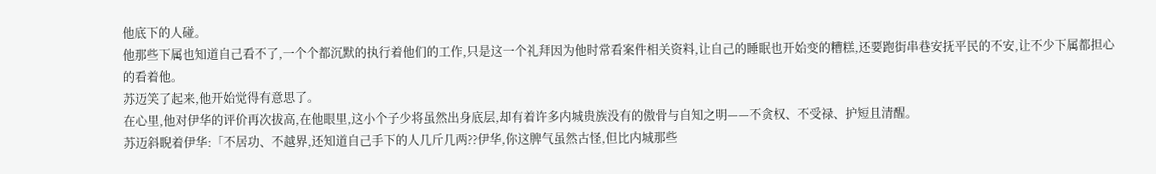他底下的人碰。
他那些下属也知道自己看不了,一个个都沉默的执行着他们的工作,只是这一个礼拜因为他时常看案件相关资料,让自己的睡眠也开始变的糟糕,还要跑街串巷安抚平民的不安,让不少下属都担心的看着他。
苏迈笑了起来,他开始觉得有意思了。
在心里,他对伊华的评价再次拔高,在他眼里,这小个子少将虽然出身底层,却有着许多内城贵族没有的傲骨与自知之明——不贪权、不受禄、护短且清醒。
苏迈斜睨着伊华:「不居功、不越界,还知道自己手下的人几斤几两??伊华,你这脾气虽然古怪,但比内城那些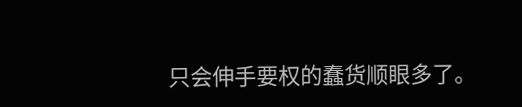只会伸手要权的蠢货顺眼多了。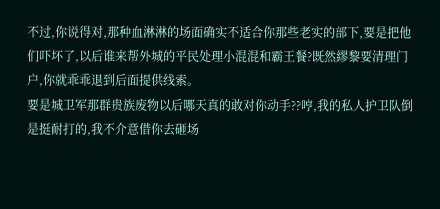不过,你说得对,那种血淋淋的场面确实不适合你那些老实的部下,要是把他们吓坏了,以后谁来帮外城的平民处理小混混和霸王餐?既然繆黎要清理门户,你就乖乖退到后面提供线索。
要是城卫军那群贵族废物以后哪天真的敢对你动手??哼,我的私人护卫队倒是挺耐打的,我不介意借你去砸场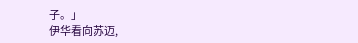子。」
伊华看向苏迈,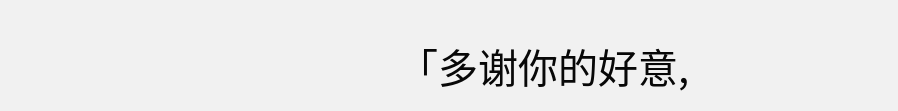「多谢你的好意,